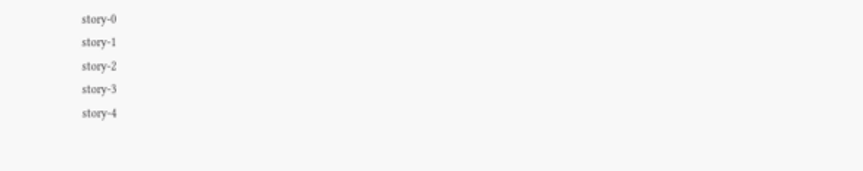story-0
story-1
story-2
story-3
story-4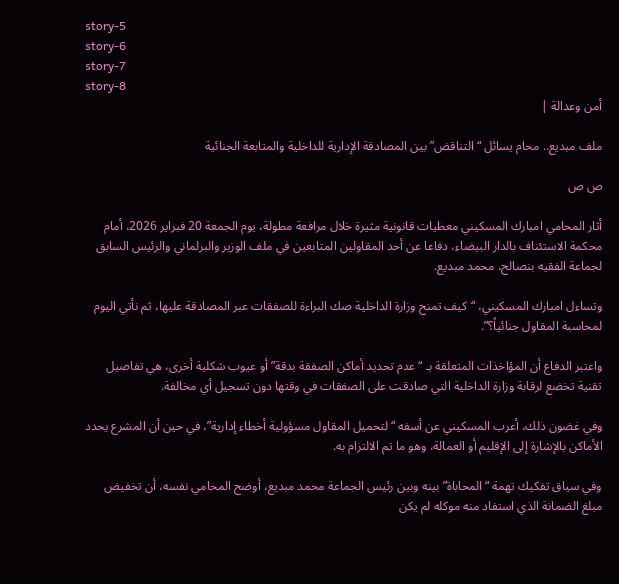story-5
story-6
story-7
story-8
أمن وعدالة |

ملف مبديع.. محام يسائل “التناقض” بين المصادقة الإدارية للداخلية والمتابعة الجنائية

ص ص

أثار المحامي امبارك المسكيني معطيات قانونية مثيرة خلال مرافعة مطولة، يوم الجمعة 20 فبراير 2026، أمام محكمة الاستئناف بالدار البيضاء، دفاعا عن أحد المقاولين المتابعين في ملف الوزير والبرلماني والرئيس السابق لجماعة الفقيه بنصالح، محمد مبديع.

وتساءل امبارك المسكيني، “كيف تمنح وزارة الداخلية صك البراءة للصفقات عبر المصادقة عليها، ثم نأتي اليوم لمحاسبة المقاول جنائياً؟”.

واعتبر الدفاع أن المؤاخذات المتعلقة بـ “عدم تحديد أماكن الصفقة بدقة” أو عيوب شكلية أخرى، هي تفاصيل تقنية تخضع لرقابة وزارة الداخلية التي صادقت على الصفقات في وقتها دون تسجيل أي مخالفة.

وفي غضون ذلك، أعرب المسكيني عن أسفه “لتحميل المقاول مسؤولية أخطاء إدارية”، في حين أن المشرع يحدد الأماكن بالإشارة إلى الإقليم أو العمالة، وهو ما تم الالتزام به.

وفي سياق تفكيك تهمة “المحاباة” بينه وبين رئيس الجماعة محمد مبديع، أوضح المحامي نفسه، أن تخفيض مبلغ الضمانة الذي استفاد منه موكله لم يكن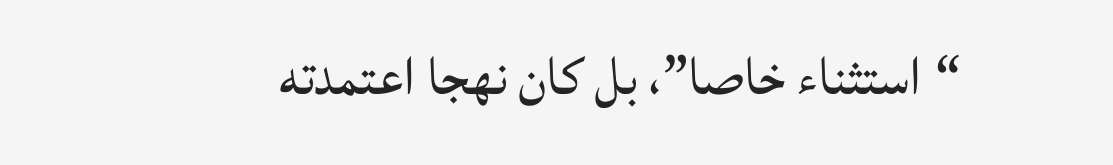“استثناء خاصا”، بل كان نهجا اعتمدته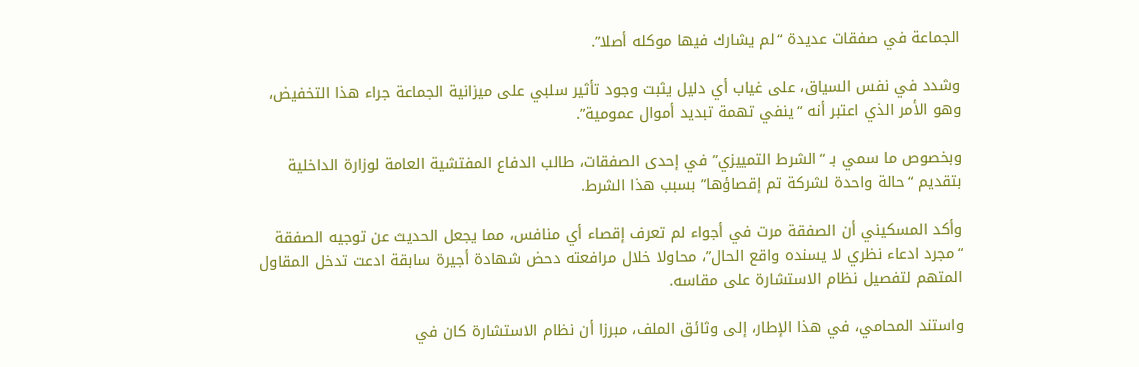الجماعة في صفقات عديدة “لم يشارك فيها موكله أصلا”.

وشدد في نفس السياق، على غياب أي دليل يثبت وجود تأثير سلبي على ميزانية الجماعة جراء هذا التخفيض، وهو الأمر الذي اعتبر أنه “ينفي تهمة تبديد أموال عمومية”.

وبخصوص ما سمي بـ “الشرط التمييزي” في إحدى الصفقات، طالب الدفاع المفتشية العامة لوزارة الداخلية بتقديم “حالة واحدة لشركة تم إقصاؤها” بسبب هذا الشرط.

وأكد المسكيني أن الصفقة مرت في أجواء لم تعرف إقصاء أي منافس، مما يجعل الحديث عن توجيه الصفقة “مجرد ادعاء نظري لا يسنده واقع الحال”، محاولا خلال مرافعته دحض شهادة أجيرة سابقة ادعت تدخل المقاول المتهم لتفصيل نظام الاستشارة على مقاسه.

واستند المحامي، في هذا الإطار، إلى وثائق الملف، مبرزا أن نظام الاستشارة كان في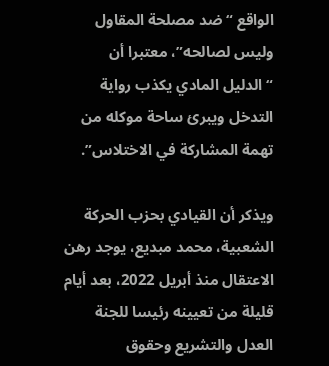الواقع “ضد مصلحة المقاول وليس لصالحه”، معتبرا أن “الدليل المادي يكذب رواية التدخل ويبرئ ساحة موكله من تهمة المشاركة في الاختلاس”.

ويذكر أن القيادي بحزب الحركة الشعبية، محمد مبديع، يوجد رهن الاعتقال منذ أبريل 2022، بعد أيام قليلة من تعيينه رئيسا للجنة العدل والتشريع وحقوق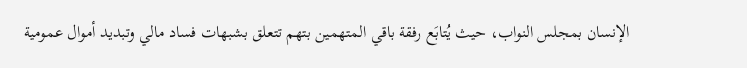الإنسان بمجلس النواب، حيث يُتابَع رفقة باقي المتهمين بتهم تتعلق بشبهات فساد مالي وتبديد أموال عمومية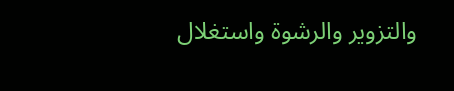والتزوير والرشوة واستغلال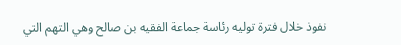نفوذ خلال فترة توليه رئاسة جماعة الفقيه بن صالح وهي التهم التي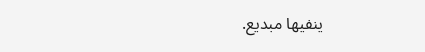ينفيها مبديع.